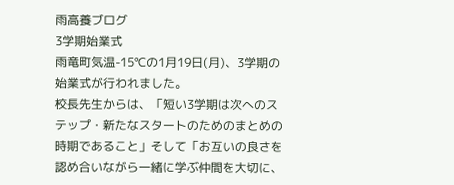雨高養ブログ
3学期始業式
雨竜町気温-15℃の1月19日(月)、3学期の始業式が行われました。
校長先生からは、「短い3学期は次へのステップ・新たなスタートのためのまとめの時期であること」そして「お互いの良さを認め合いながら一緒に学ぶ仲間を大切に、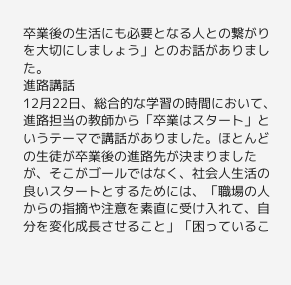卒業後の生活にも必要となる人との繋がりを大切にしましょう」とのお話がありました。
進路講話
12月22日、総合的な学習の時間において、進路担当の教師から「卒業はスタート」というテーマで講話がありました。ほとんどの生徒が卒業後の進路先が決まりましたが、そこがゴールではなく、社会人生活の良いスタートとするためには、「職場の人からの指摘や注意を素直に受け入れて、自分を変化成長させること」「困っているこ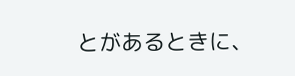とがあるときに、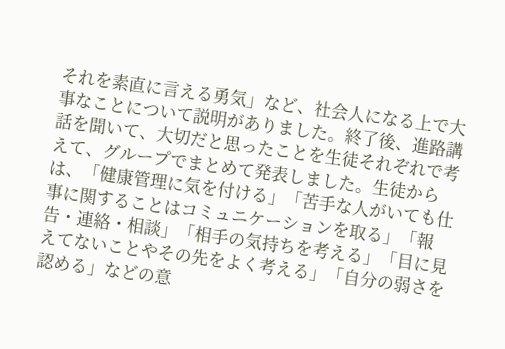それを素直に言える勇気」など、社会人になる上で大事なことについて説明がありました。終了後、進路講話を聞いて、大切だと思ったことを生徒それぞれで考えて、グループでまとめて発表しました。生徒からは、「健康管理に気を付ける」「苦手な人がいても仕事に関することはコミュニケーションを取る」「報告・連絡・相談」「相手の気持ちを考える」「目に見えてないことやその先をよく考える」「自分の弱さを認める」などの意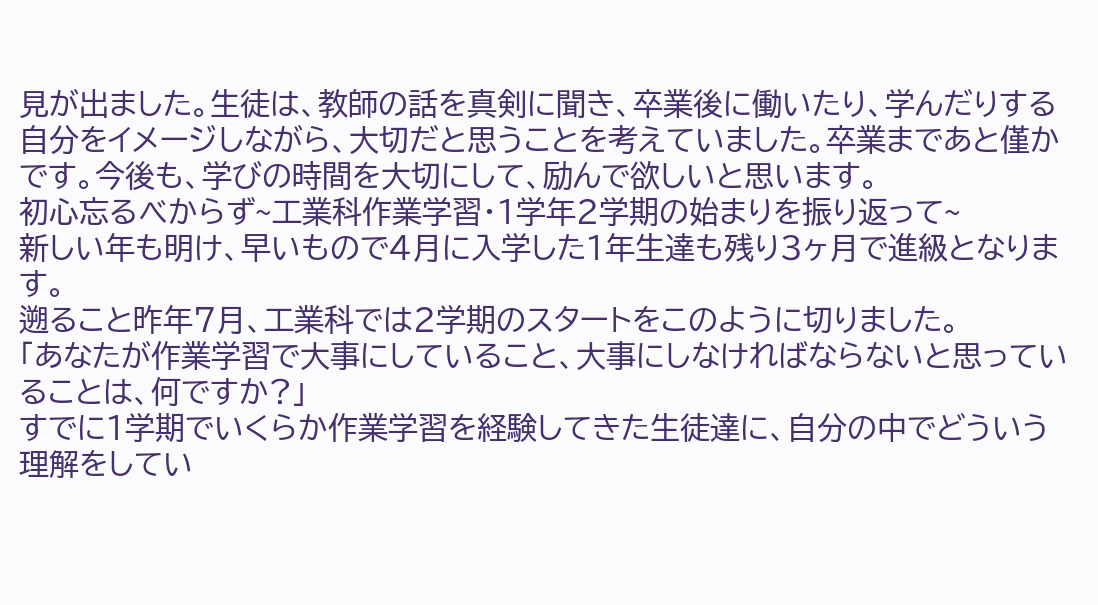見が出ました。生徒は、教師の話を真剣に聞き、卒業後に働いたり、学んだりする自分をイメージしながら、大切だと思うことを考えていました。卒業まであと僅かです。今後も、学びの時間を大切にして、励んで欲しいと思います。
初心忘るべからず~工業科作業学習・1学年2学期の始まりを振り返って~
新しい年も明け、早いもので4月に入学した1年生達も残り3ヶ月で進級となります。
遡ること昨年7月、工業科では2学期のスタートをこのように切りました。
「あなたが作業学習で大事にしていること、大事にしなければならないと思っていることは、何ですか?」
すでに1学期でいくらか作業学習を経験してきた生徒達に、自分の中でどういう理解をしてい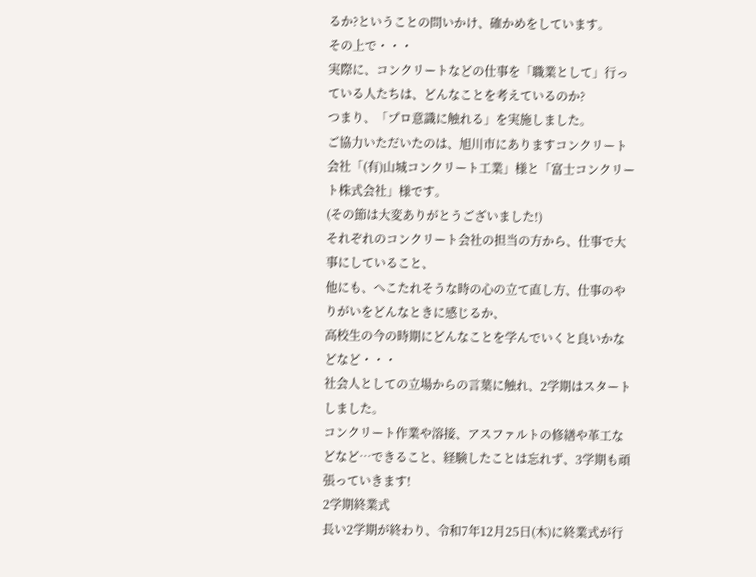るか?ということの問いかけ、確かめをしています。
その上で・・・
実際に、コンクリートなどの仕事を「職業として」行っている人たちは、どんなことを考えているのか?
つまり、「プロ意識に触れる」を実施しました。
ご協力いただいたのは、旭川市にありますコンクリート会社「(有)山城コンクリート工業」様と「富士コンクリート株式会社」様です。
(その節は大変ありがとうございました!)
それぞれのコンクリート会社の担当の方から、仕事で大事にしていること、
他にも、へこたれそうな時の心の立て直し方、仕事のやりがいをどんなときに感じるか、
高校生の今の時期にどんなことを学んでいくと良いかなどなど・・・
社会人としての立場からの言葉に触れ、2学期はスタートしました。
コンクリート作業や溶接、アスファルトの修繕や革工などなど…できること、経験したことは忘れず、3学期も頑張っていきます!
2学期終業式
長い2学期が終わり、令和7年12月25日(木)に終業式が行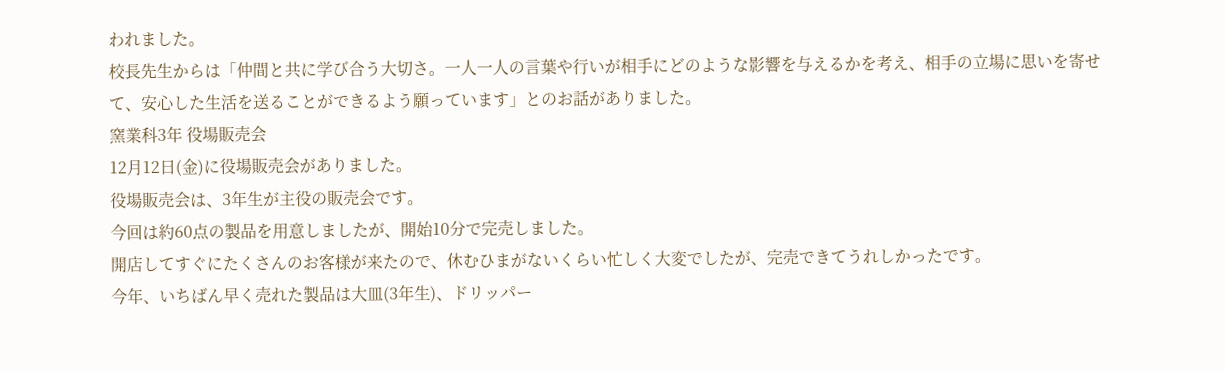われました。
校長先生からは「仲間と共に学び合う大切さ。一人一人の言葉や行いが相手にどのような影響を与えるかを考え、相手の立場に思いを寄せて、安心した生活を送ることができるよう願っています」とのお話がありました。
窯業科3年 役場販売会
12月12日(金)に役場販売会がありました。
役場販売会は、3年生が主役の販売会です。
今回は約60点の製品を用意しましたが、開始10分で完売しました。
開店してすぐにたくさんのお客様が来たので、休むひまがないくらい忙しく大変でしたが、完売できてうれしかったです。
今年、いちばん早く売れた製品は大皿(3年生)、ドリッパー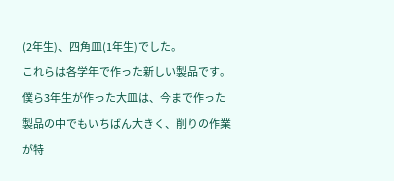(2年生)、四角皿(1年生)でした。
これらは各学年で作った新しい製品です。
僕ら3年生が作った大皿は、今まで作った製品の中でもいちばん大きく、削りの作業が特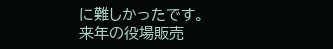に難しかったです。
来年の役場販売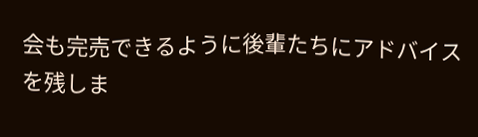会も完売できるように後輩たちにアドバイスを残しま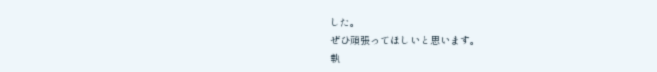した。
ぜひ頑張ってほしいと思います。
執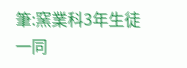筆:窯業科3年生徒一同